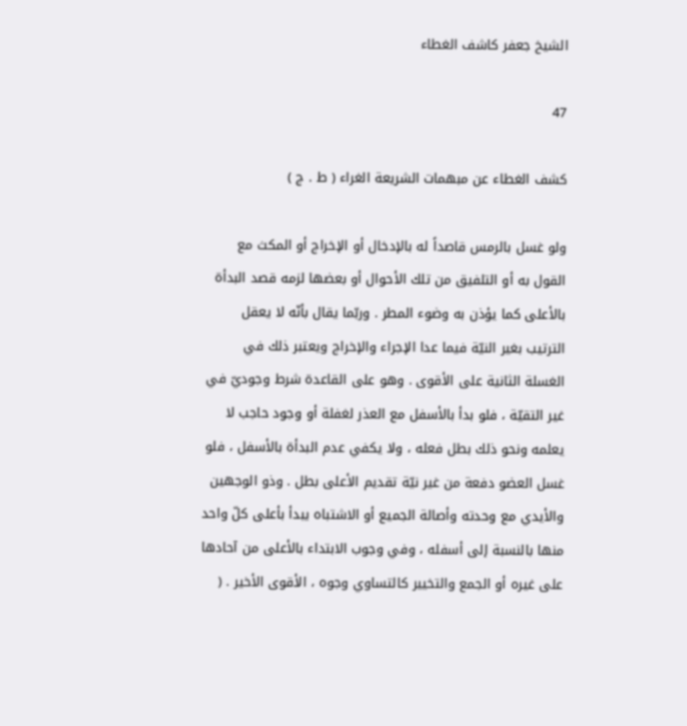الشيخ جعفر كاشف الغطاء

47

كشف الغطاء عن مبهمات الشريعة الغراء ( ط . ج )

ولو غسل بالرمس قاصداً له بالإدخال أو الإخراج أو المكث مع القول به أو التلفيق من تلك الأحوال أو بعضها لزمه قصد البدأة بالأعلى كما يؤذن به وضوء المطر . وربّما يقال بأنّه لا يعقل الترتيب بغير النيّة فيما عدا الإجراء والإخراج ويعتبر ذلك في الغسلة الثانية على الأقوى . وهو على القاعدة شرط وجوديّ في غير التقيّة ، فلو بدأ بالأسفل مع العذر لغفلة أو وجود حاجب لا يعلمه ونحو ذلك بطل فعله ، ولا يكفي عدم البدأة بالأسفل ، فلو غسل العضو دفعة من غير نيّة تقديم الأعلى بطل . وذو الوجهين والأيدي مع وحدته وأصالة الجميع أو الاشتباه يبدأ بأعلى كلّ واحد منها بالنسبة إلى أسفله ، وفي وجوب الابتداء بالأعلى من آحادها على غيره أو الجمع والتخيير كالتساوي وجوه ، الأقوى الأخير . (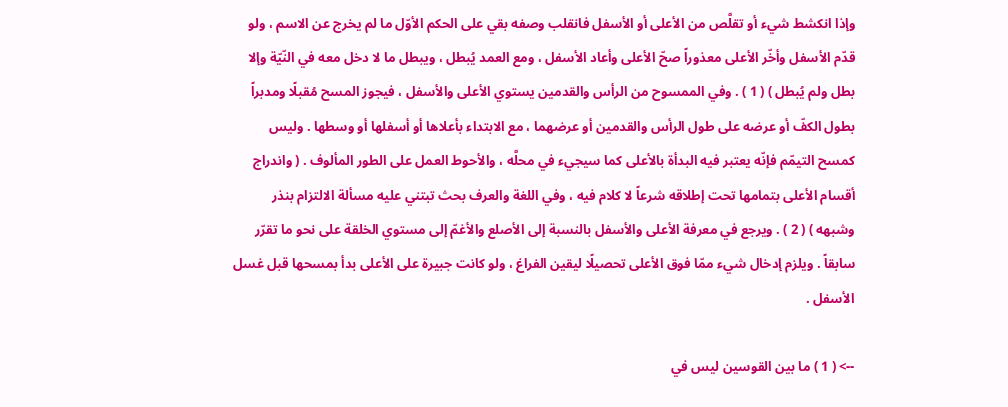وإذا انكشط شيء أو تقلَّص من الأعلى أو الأسفل فانقلب وصفه بقي على الحكم الأوّل ما لم يخرج عن الاسم ، ولو قدّم الأسفل وأخّر الأعلى معذوراً صحّ الأعلى وأعاد الأسفل ، ومع العمد يُبطل ، ويبطل ما لا دخل معه في النّيّة وإلا بطل ولم يُبطل ) ( 1 ) . وفي الممسوح من الرأس والقدمين يستوي الأعلى والأسفل ، فيجوز المسح مُقبلًا ومدبراً بطول الكفّ أو عرضه على طول الرأس والقدمين أو عرضهما ، مع الابتداء بأعلاها أو أسفلها أو وسطها . وليس كمسح التيمّم فإنّه يعتبر فيه البدأة بالأعلى كما سيجيء في محلَّه ، والأحوط العمل على الطور المألوف . ( واندراج أقسام الأعلى بتمامها تحت إطلاقه شرعاً لا كلام فيه ، وفي اللغة والعرف بحث تبتني عليه مسألة الالتزام بنذر وشبهه ) ( 2 ) . ويرجع في معرفة الأعلى والأسفل بالنسبة إلى الأصلع والأغمّ إلى مستوي الخلقة على نحو ما تقرّر سابقاً . ويلزم إدخال شيء ممّا فوق الأعلى تحصيلًا ليقين الفراغ ، ولو كانت جبيرة على الأعلى بدأ بمسحها قبل غسل الأسفل .

--> ( 1 ) ما بين القوسين ليس في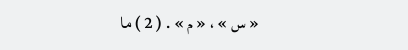« س » ، « م » . ( 2 ) ما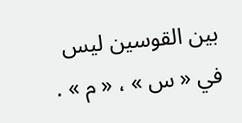بين القوسين ليس في « س » ، « م » .